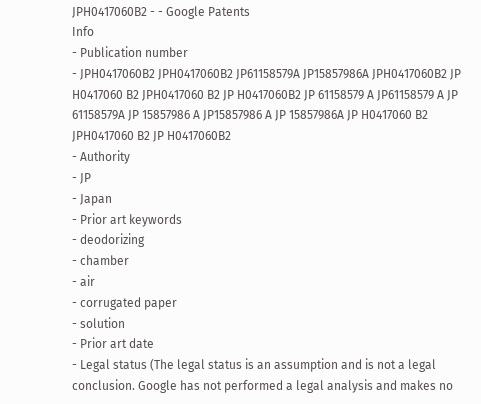JPH0417060B2 - - Google Patents
Info
- Publication number
- JPH0417060B2 JPH0417060B2 JP61158579A JP15857986A JPH0417060B2 JP H0417060 B2 JPH0417060 B2 JP H0417060B2 JP 61158579 A JP61158579 A JP 61158579A JP 15857986 A JP15857986 A JP 15857986A JP H0417060 B2 JPH0417060 B2 JP H0417060B2
- Authority
- JP
- Japan
- Prior art keywords
- deodorizing
- chamber
- air
- corrugated paper
- solution
- Prior art date
- Legal status (The legal status is an assumption and is not a legal conclusion. Google has not performed a legal analysis and makes no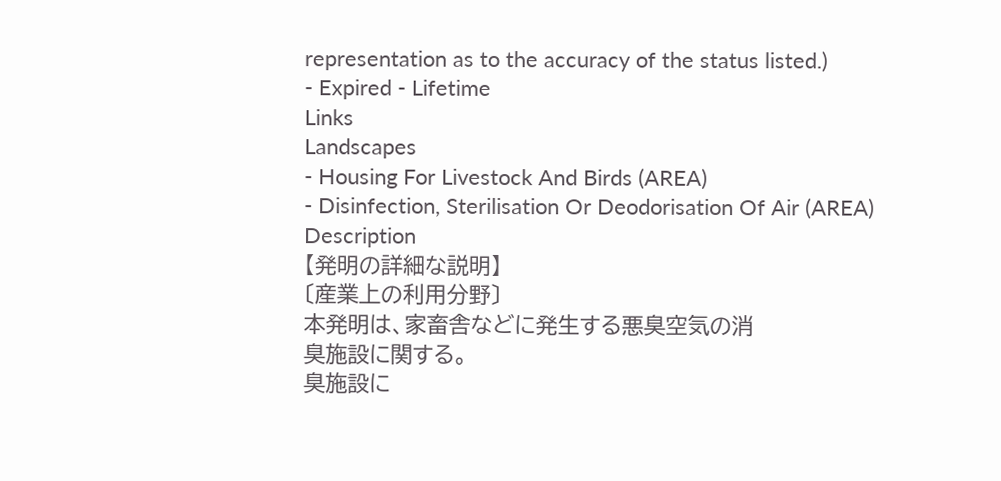representation as to the accuracy of the status listed.)
- Expired - Lifetime
Links
Landscapes
- Housing For Livestock And Birds (AREA)
- Disinfection, Sterilisation Or Deodorisation Of Air (AREA)
Description
【発明の詳細な説明】
〔産業上の利用分野〕
本発明は、家畜舎などに発生する悪臭空気の消
臭施設に関する。
臭施設に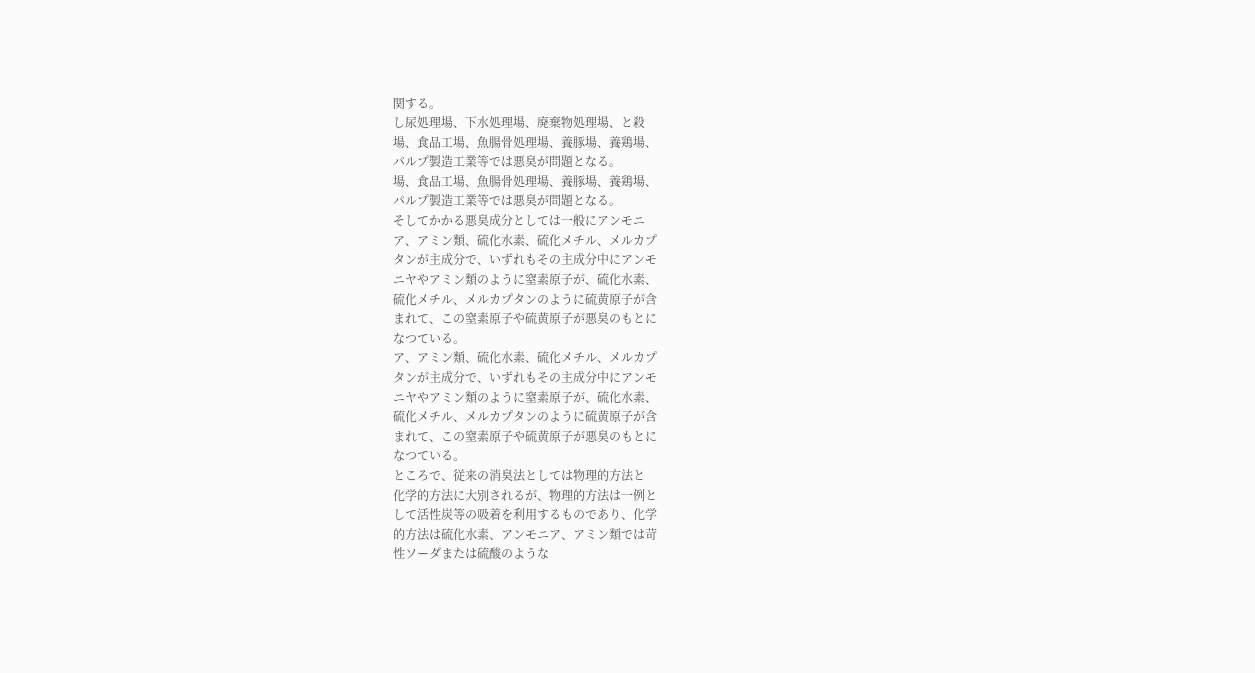関する。
し尿処理場、下水処理場、廃棄物処理場、と殺
場、食品工場、魚腸骨処理場、養豚場、養鶏場、
パルプ製造工業等では悪臭が問題となる。
場、食品工場、魚腸骨処理場、養豚場、養鶏場、
パルプ製造工業等では悪臭が問題となる。
そしてかかる悪臭成分としては一般にアンモニ
ア、アミン類、硫化水素、硫化メチル、メルカプ
タンが主成分で、いずれもその主成分中にアンモ
ニヤやアミン類のように窒素原子が、硫化水素、
硫化メチル、メルカプタンのように硫黄原子が含
まれて、この窒素原子や硫黄原子が悪臭のもとに
なつている。
ア、アミン類、硫化水素、硫化メチル、メルカプ
タンが主成分で、いずれもその主成分中にアンモ
ニヤやアミン類のように窒素原子が、硫化水素、
硫化メチル、メルカプタンのように硫黄原子が含
まれて、この窒素原子や硫黄原子が悪臭のもとに
なつている。
ところで、従来の消臭法としては物理的方法と
化学的方法に大別されるが、物理的方法は一例と
して活性炭等の吸着を利用するものであり、化学
的方法は硫化水素、アンモニア、アミン類では苛
性ソーダまたは硫酸のような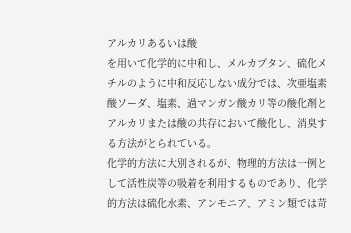アルカリあるいは酸
を用いて化学的に中和し、メルカプタン、硫化メ
チルのように中和反応しない成分では、次亜塩素
酸ソーダ、塩素、過マンガン酸カリ等の酸化剤と
アルカリまたは酸の共存において酸化し、消臭す
る方法がとられている。
化学的方法に大別されるが、物理的方法は一例と
して活性炭等の吸着を利用するものであり、化学
的方法は硫化水素、アンモニア、アミン類では苛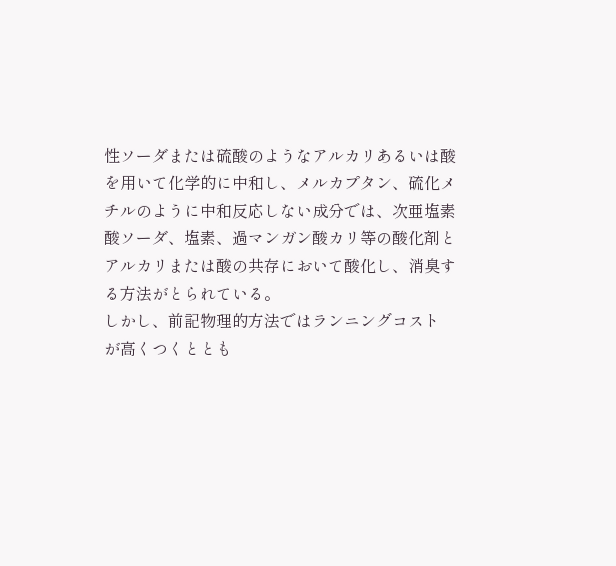性ソーダまたは硫酸のようなアルカリあるいは酸
を用いて化学的に中和し、メルカプタン、硫化メ
チルのように中和反応しない成分では、次亜塩素
酸ソーダ、塩素、過マンガン酸カリ等の酸化剤と
アルカリまたは酸の共存において酸化し、消臭す
る方法がとられている。
しかし、前記物理的方法ではランニングコスト
が高くつくととも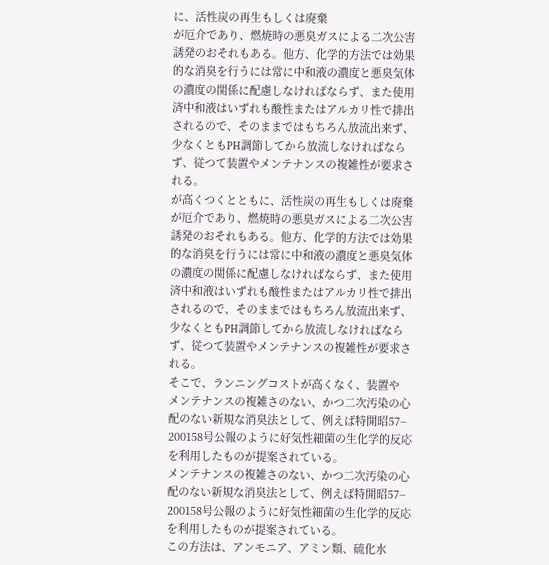に、活性炭の再生もしくは廃棄
が厄介であり、燃焼時の悪臭ガスによる二次公害
誘発のおそれもある。他方、化学的方法では効果
的な消臭を行うには常に中和液の濃度と悪臭気体
の濃度の関係に配慮しなければならず、また使用
済中和液はいずれも酸性またはアルカリ性で排出
されるので、そのままではもちろん放流出来ず、
少なくともPH調節してから放流しなければなら
ず、従つて装置やメンテナンスの複雑性が要求さ
れる。
が高くつくとともに、活性炭の再生もしくは廃棄
が厄介であり、燃焼時の悪臭ガスによる二次公害
誘発のおそれもある。他方、化学的方法では効果
的な消臭を行うには常に中和液の濃度と悪臭気体
の濃度の関係に配慮しなければならず、また使用
済中和液はいずれも酸性またはアルカリ性で排出
されるので、そのままではもちろん放流出来ず、
少なくともPH調節してから放流しなければなら
ず、従つて装置やメンテナンスの複雑性が要求さ
れる。
そこで、ランニングコストが高くなく、装置や
メンテナンスの複雑さのない、かつ二次汚染の心
配のない新規な消臭法として、例えば特開昭57−
200158号公報のように好気性細菌の生化学的反応
を利用したものが提案されている。
メンテナンスの複雑さのない、かつ二次汚染の心
配のない新規な消臭法として、例えば特開昭57−
200158号公報のように好気性細菌の生化学的反応
を利用したものが提案されている。
この方法は、アンモニア、アミン類、硫化水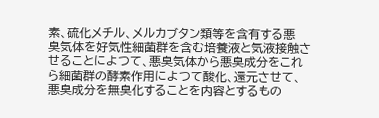素、硫化メチル、メルカブタン類等を含有する悪
臭気体を好気性細菌群を含む培養液と気液接触さ
せることによつて、悪臭気体から悪臭成分をこれ
ら細菌群の酵素作用によつて酸化、還元させて、
悪臭成分を無臭化することを内容とするもの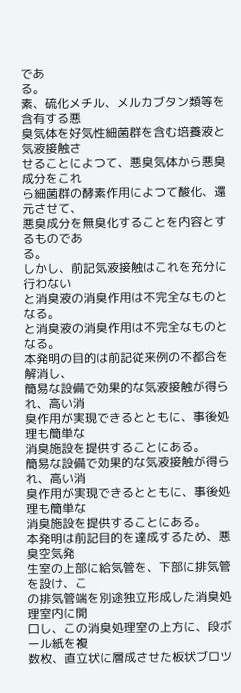であ
る。
素、硫化メチル、メルカブタン類等を含有する悪
臭気体を好気性細菌群を含む培養液と気液接触さ
せることによつて、悪臭気体から悪臭成分をこれ
ら細菌群の酵素作用によつて酸化、還元させて、
悪臭成分を無臭化することを内容とするものであ
る。
しかし、前記気液接触はこれを充分に行わない
と消臭液の消臭作用は不完全なものとなる。
と消臭液の消臭作用は不完全なものとなる。
本発明の目的は前記従来例の不都合を解消し、
簡易な設備で効果的な気液接触が得られ、高い消
臭作用が実現できるとともに、事後処理も簡単な
消臭施設を提供することにある。
簡易な設備で効果的な気液接触が得られ、高い消
臭作用が実現できるとともに、事後処理も簡単な
消臭施設を提供することにある。
本発明は前記目的を達成するため、悪臭空気発
生室の上部に給気管を、下部に排気管を設け、こ
の排気管端を別途独立形成した消臭処理室内に開
口し、この消臭処理室の上方に、段ボール紙を複
数枚、直立状に層成させた板状ブロツ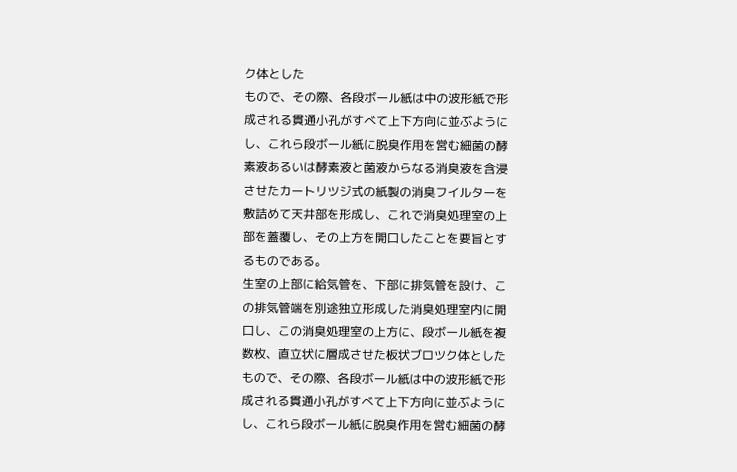ク体とした
もので、その際、各段ボール紙は中の波形紙で形
成される貫通小孔がすべて上下方向に並ぶように
し、これら段ボール紙に脱臭作用を営む細菌の酵
素液あるいは酵素液と菌液からなる消臭液を含浸
させたカートリツジ式の紙製の消臭フイルターを
敷詰めて天井部を形成し、これで消臭処理室の上
部を蓋覆し、その上方を開口したことを要旨とす
るものである。
生室の上部に給気管を、下部に排気管を設け、こ
の排気管端を別途独立形成した消臭処理室内に開
口し、この消臭処理室の上方に、段ボール紙を複
数枚、直立状に層成させた板状ブロツク体とした
もので、その際、各段ボール紙は中の波形紙で形
成される貫通小孔がすべて上下方向に並ぶように
し、これら段ボール紙に脱臭作用を営む細菌の酵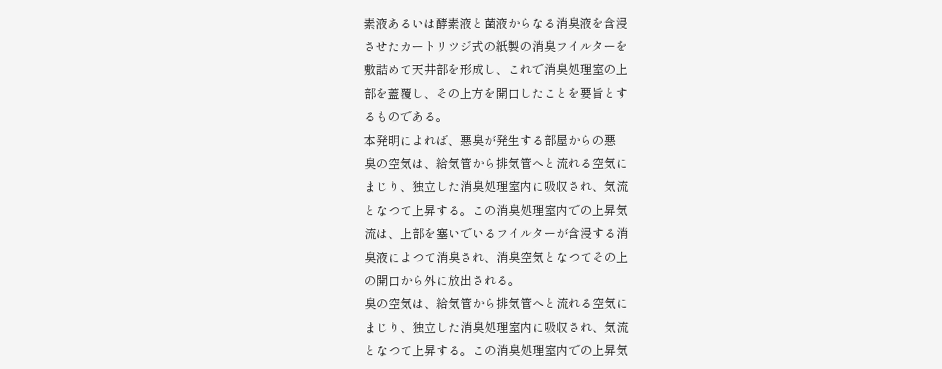素液あるいは酵素液と菌液からなる消臭液を含浸
させたカートリツジ式の紙製の消臭フイルターを
敷詰めて天井部を形成し、これで消臭処理室の上
部を蓋覆し、その上方を開口したことを要旨とす
るものである。
本発明によれば、悪臭が発生する部屋からの悪
臭の空気は、給気管から排気管へと流れる空気に
まじり、独立した消臭処理室内に吸収され、気流
となつて上昇する。この消臭処理室内での上昇気
流は、上部を塞いでいるフイルターが含浸する消
臭液によつて消臭され、消臭空気となつてその上
の開口から外に放出される。
臭の空気は、給気管から排気管へと流れる空気に
まじり、独立した消臭処理室内に吸収され、気流
となつて上昇する。この消臭処理室内での上昇気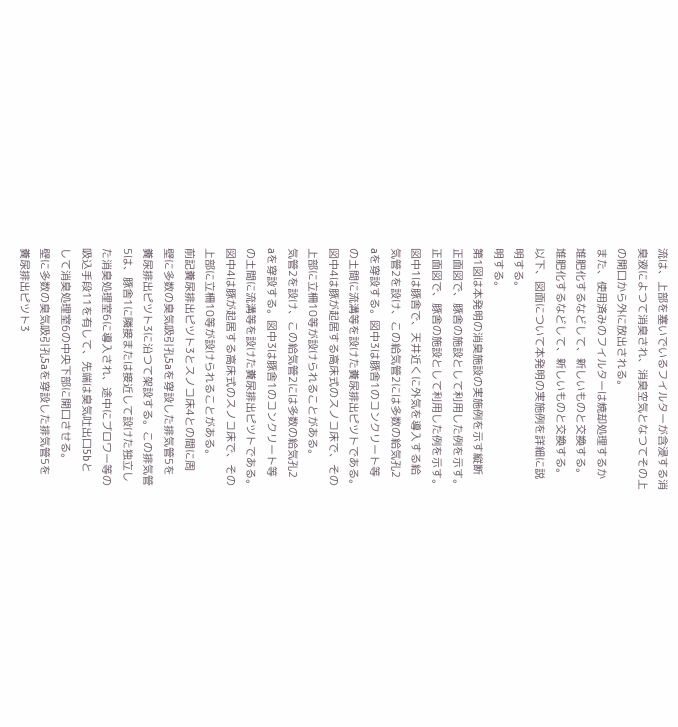流は、上部を塞いでいるフイルターが含浸する消
臭液によつて消臭され、消臭空気となつてその上
の開口から外に放出される。
また、使用済みのフイルターは焼却処理するか
堆肥化するなどして、新しいものと交換する。
堆肥化するなどして、新しいものと交換する。
以下、図面について本発明の実施例を詳細に説
明する。
明する。
第1図は本発明の消臭施設の実施例を示す縦断
正面図で、豚舎の施設として利用した例を示す。
正面図で、豚舎の施設として利用した例を示す。
図中1は豚舎で、天井近くに外気を導入する給
気管2を設け、この給気管2には多数の給気孔2
aを穿設する。図中3は豚舎1のコンクリート等
の土間に流溝等を設けた糞尿排出ピツトである。
図中4は豚が起居する高床式のスノコ床で、その
上部に立柵10等が設けられることがある。
気管2を設け、この給気管2には多数の給気孔2
aを穿設する。図中3は豚舎1のコンクリート等
の土間に流溝等を設けた糞尿排出ピツトである。
図中4は豚が起居する高床式のスノコ床で、その
上部に立柵10等が設けられることがある。
前記糞尿排出ピツト3とスノコ床4との間に周
壁に多数の臭気吸引孔5aを穿設した排気管5を
糞尿排出ピツト3に沿つて架設する。この排気管
5は、豚舎1に隣接または接近して設けた独立し
た消臭処理室6に導入され、途中にブロワー等の
吸込手段11を有して、先端は臭気吐出口5bと
して消臭処理室6の中央下部に開口させる。
壁に多数の臭気吸引孔5aを穿設した排気管5を
糞尿排出ピツト3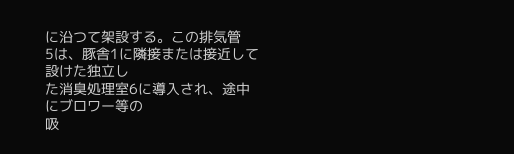に沿つて架設する。この排気管
5は、豚舎1に隣接または接近して設けた独立し
た消臭処理室6に導入され、途中にブロワー等の
吸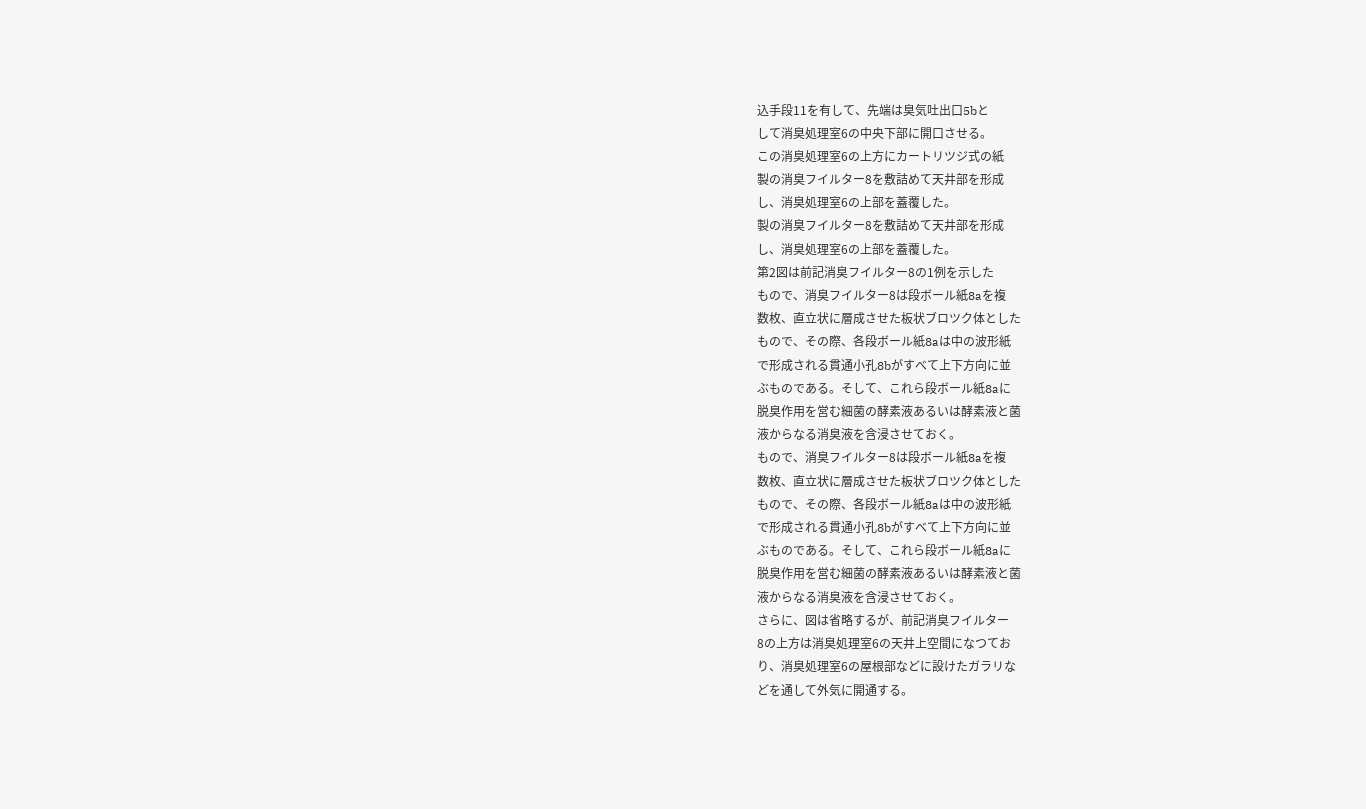込手段11を有して、先端は臭気吐出口5bと
して消臭処理室6の中央下部に開口させる。
この消臭処理室6の上方にカートリツジ式の紙
製の消臭フイルター8を敷詰めて天井部を形成
し、消臭処理室6の上部を蓋覆した。
製の消臭フイルター8を敷詰めて天井部を形成
し、消臭処理室6の上部を蓋覆した。
第2図は前記消臭フイルター8の1例を示した
もので、消臭フイルター8は段ボール紙8aを複
数枚、直立状に層成させた板状ブロツク体とした
もので、その際、各段ボール紙8aは中の波形紙
で形成される貫通小孔8bがすべて上下方向に並
ぶものである。そして、これら段ボール紙8aに
脱臭作用を営む細菌の酵素液あるいは酵素液と菌
液からなる消臭液を含浸させておく。
もので、消臭フイルター8は段ボール紙8aを複
数枚、直立状に層成させた板状ブロツク体とした
もので、その際、各段ボール紙8aは中の波形紙
で形成される貫通小孔8bがすべて上下方向に並
ぶものである。そして、これら段ボール紙8aに
脱臭作用を営む細菌の酵素液あるいは酵素液と菌
液からなる消臭液を含浸させておく。
さらに、図は省略するが、前記消臭フイルター
8の上方は消臭処理室6の天井上空間になつてお
り、消臭処理室6の屋根部などに設けたガラリな
どを通して外気に開通する。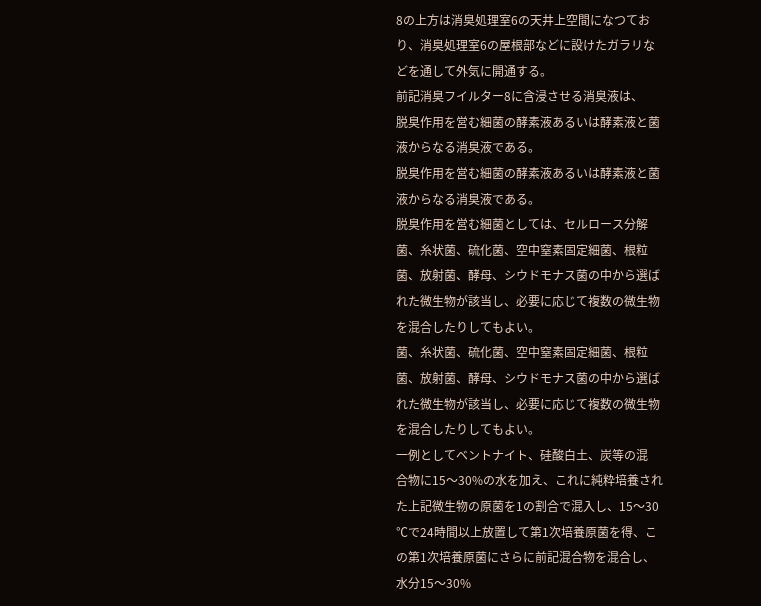8の上方は消臭処理室6の天井上空間になつてお
り、消臭処理室6の屋根部などに設けたガラリな
どを通して外気に開通する。
前記消臭フイルター8に含浸させる消臭液は、
脱臭作用を営む細菌の酵素液あるいは酵素液と菌
液からなる消臭液である。
脱臭作用を営む細菌の酵素液あるいは酵素液と菌
液からなる消臭液である。
脱臭作用を営む細菌としては、セルロース分解
菌、糸状菌、硫化菌、空中窒素固定細菌、根粒
菌、放射菌、酵母、シウドモナス菌の中から選ば
れた微生物が該当し、必要に応じて複数の微生物
を混合したりしてもよい。
菌、糸状菌、硫化菌、空中窒素固定細菌、根粒
菌、放射菌、酵母、シウドモナス菌の中から選ば
れた微生物が該当し、必要に応じて複数の微生物
を混合したりしてもよい。
一例としてベントナイト、硅酸白土、炭等の混
合物に15〜30%の水を加え、これに純粋培養され
た上記微生物の原菌を1の割合で混入し、15〜30
℃で24時間以上放置して第1次培養原菌を得、こ
の第1次培養原菌にさらに前記混合物を混合し、
水分15〜30%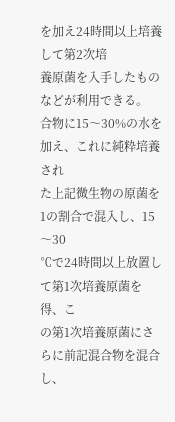を加え24時間以上培養して第2次培
養原菌を入手したものなどが利用できる。
合物に15〜30%の水を加え、これに純粋培養され
た上記微生物の原菌を1の割合で混入し、15〜30
℃で24時間以上放置して第1次培養原菌を得、こ
の第1次培養原菌にさらに前記混合物を混合し、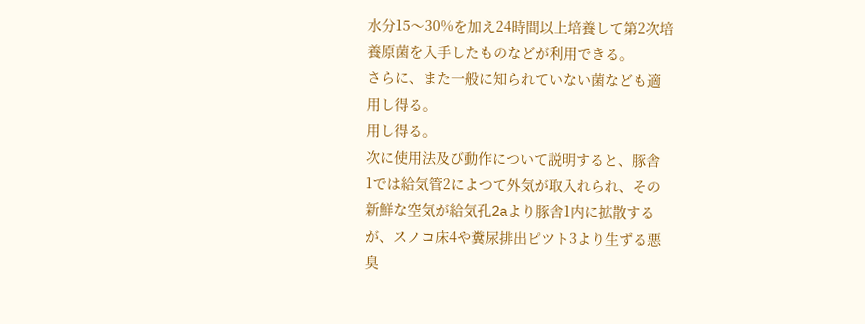水分15〜30%を加え24時間以上培養して第2次培
養原菌を入手したものなどが利用できる。
さらに、また一般に知られていない菌なども適
用し得る。
用し得る。
次に使用法及び動作について説明すると、豚舎
1では給気管2によつて外気が取入れられ、その
新鮮な空気が給気孔2aより豚舎1内に拡散する
が、スノコ床4や糞尿排出ピツト3より生ずる悪
臭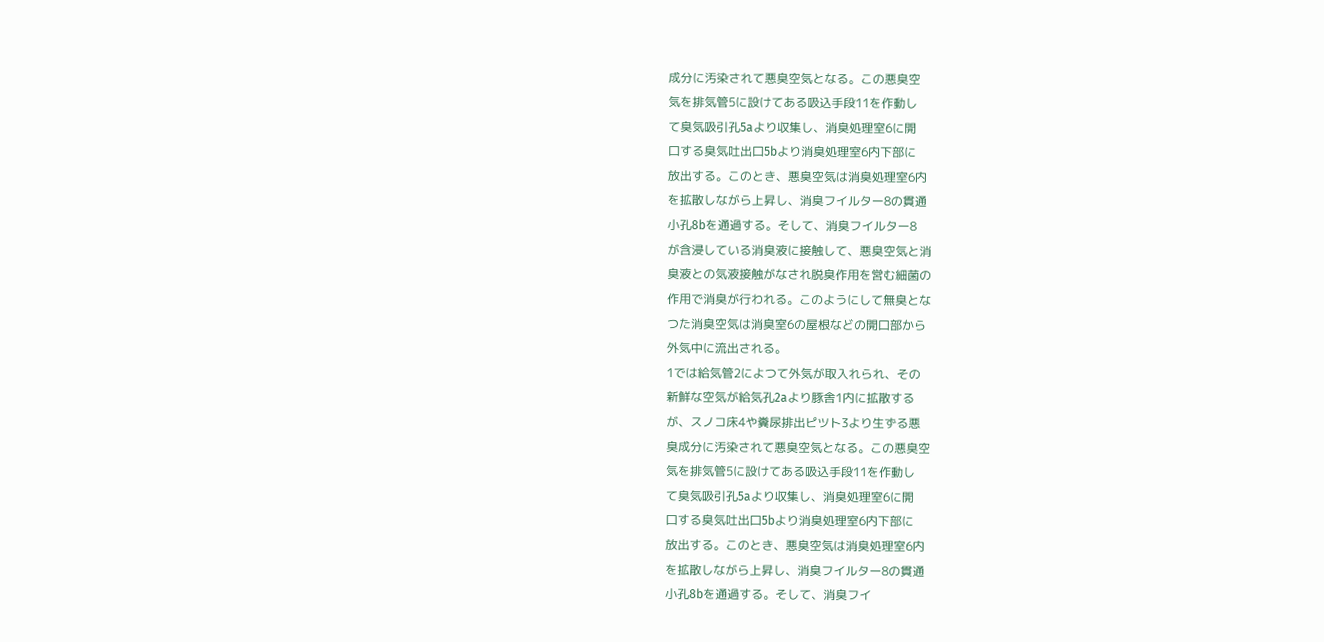成分に汚染されて悪臭空気となる。この悪臭空
気を排気管5に設けてある吸込手段11を作動し
て臭気吸引孔5aより収集し、消臭処理室6に開
口する臭気吐出口5bより消臭処理室6内下部に
放出する。このとき、悪臭空気は消臭処理室6内
を拡散しながら上昇し、消臭フイルター8の貫通
小孔8bを通過する。そして、消臭フイルター8
が含浸している消臭液に接触して、悪臭空気と消
臭液との気液接触がなされ脱臭作用を営む細菌の
作用で消臭が行われる。このようにして無臭とな
つた消臭空気は消臭室6の屋根などの開口部から
外気中に流出される。
1では給気管2によつて外気が取入れられ、その
新鮮な空気が給気孔2aより豚舎1内に拡散する
が、スノコ床4や糞尿排出ピツト3より生ずる悪
臭成分に汚染されて悪臭空気となる。この悪臭空
気を排気管5に設けてある吸込手段11を作動し
て臭気吸引孔5aより収集し、消臭処理室6に開
口する臭気吐出口5bより消臭処理室6内下部に
放出する。このとき、悪臭空気は消臭処理室6内
を拡散しながら上昇し、消臭フイルター8の貫通
小孔8bを通過する。そして、消臭フイ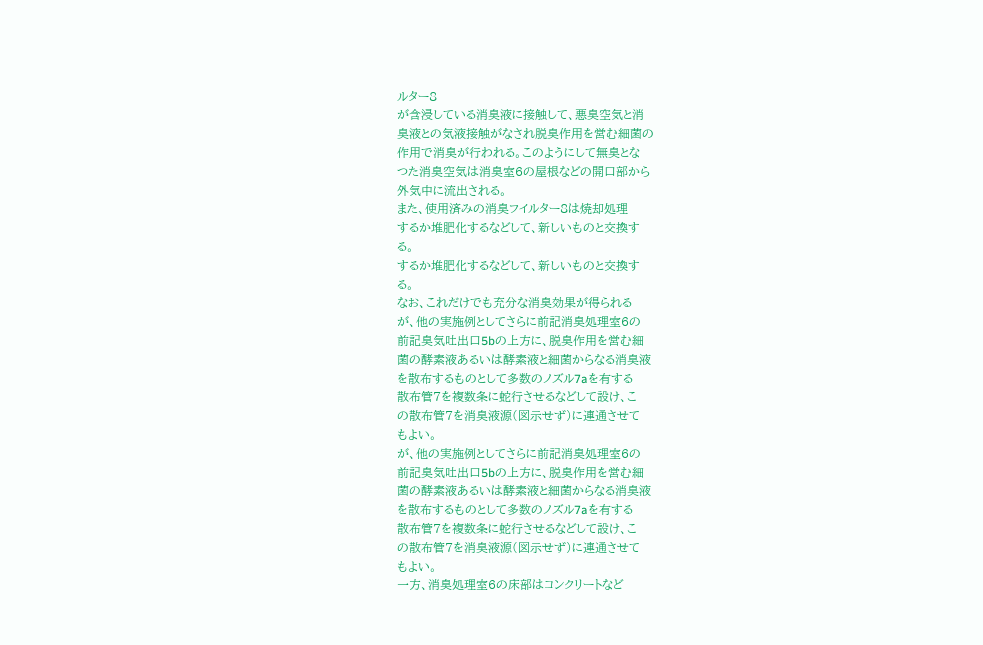ルター8
が含浸している消臭液に接触して、悪臭空気と消
臭液との気液接触がなされ脱臭作用を営む細菌の
作用で消臭が行われる。このようにして無臭とな
つた消臭空気は消臭室6の屋根などの開口部から
外気中に流出される。
また、使用済みの消臭フイルター8は焼却処理
するか堆肥化するなどして、新しいものと交換す
る。
するか堆肥化するなどして、新しいものと交換す
る。
なお、これだけでも充分な消臭効果が得られる
が、他の実施例としてさらに前記消臭処理室6の
前記臭気吐出口5bの上方に、脱臭作用を営む細
菌の酵素液あるいは酵素液と細菌からなる消臭液
を散布するものとして多数のノズル7aを有する
散布管7を複数条に蛇行させるなどして設け、こ
の散布管7を消臭液源(図示せず)に連通させて
もよい。
が、他の実施例としてさらに前記消臭処理室6の
前記臭気吐出口5bの上方に、脱臭作用を営む細
菌の酵素液あるいは酵素液と細菌からなる消臭液
を散布するものとして多数のノズル7aを有する
散布管7を複数条に蛇行させるなどして設け、こ
の散布管7を消臭液源(図示せず)に連通させて
もよい。
一方、消臭処理室6の床部はコンクリートなど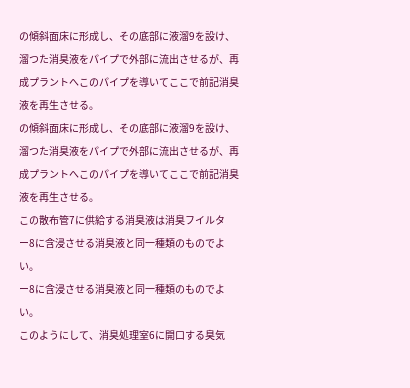の傾斜面床に形成し、その底部に液溜9を設け、
溜つた消臭液をパイプで外部に流出させるが、再
成プラントへこのパイプを導いてここで前記消臭
液を再生させる。
の傾斜面床に形成し、その底部に液溜9を設け、
溜つた消臭液をパイプで外部に流出させるが、再
成プラントへこのパイプを導いてここで前記消臭
液を再生させる。
この散布管7に供給する消臭液は消臭フイルタ
ー8に含浸させる消臭液と同一種類のものでよ
い。
ー8に含浸させる消臭液と同一種類のものでよ
い。
このようにして、消臭処理室6に開口する臭気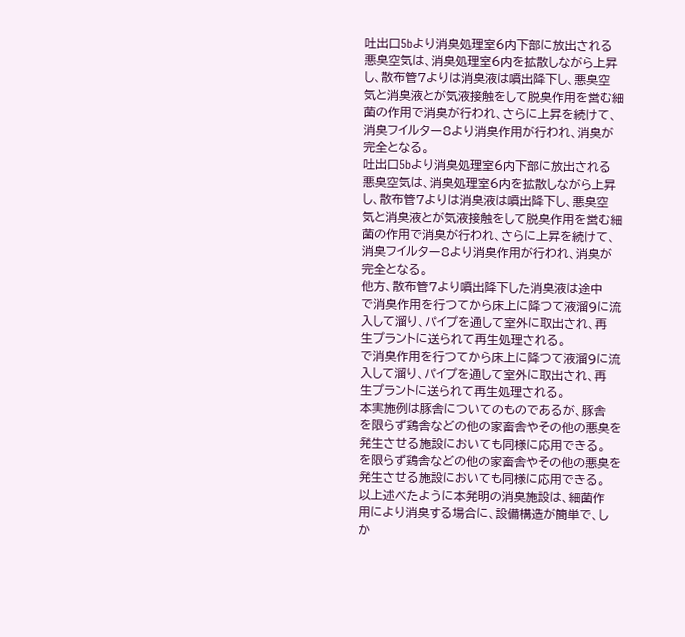吐出口5bより消臭処理室6内下部に放出される
悪臭空気は、消臭処理室6内を拡散しながら上昇
し、散布管7よりは消臭液は噴出降下し、悪臭空
気と消臭液とが気液接触をして脱臭作用を営む細
菌の作用で消臭が行われ、さらに上昇を続けて、
消臭フイルター8より消臭作用が行われ、消臭が
完全となる。
吐出口5bより消臭処理室6内下部に放出される
悪臭空気は、消臭処理室6内を拡散しながら上昇
し、散布管7よりは消臭液は噴出降下し、悪臭空
気と消臭液とが気液接触をして脱臭作用を営む細
菌の作用で消臭が行われ、さらに上昇を続けて、
消臭フイルター8より消臭作用が行われ、消臭が
完全となる。
他方、散布管7より噴出降下した消臭液は途中
で消臭作用を行つてから床上に降つて液溜9に流
入して溜り、パイプを通して室外に取出され、再
生プラントに送られて再生処理される。
で消臭作用を行つてから床上に降つて液溜9に流
入して溜り、パイプを通して室外に取出され、再
生プラントに送られて再生処理される。
本実施例は豚舎についてのものであるが、豚舎
を限らず鶏舎などの他の家畜舎やその他の悪臭を
発生させる施設においても同様に応用できる。
を限らず鶏舎などの他の家畜舎やその他の悪臭を
発生させる施設においても同様に応用できる。
以上述べたように本発明の消臭施設は、細菌作
用により消臭する場合に、設備構造が簡単で、し
か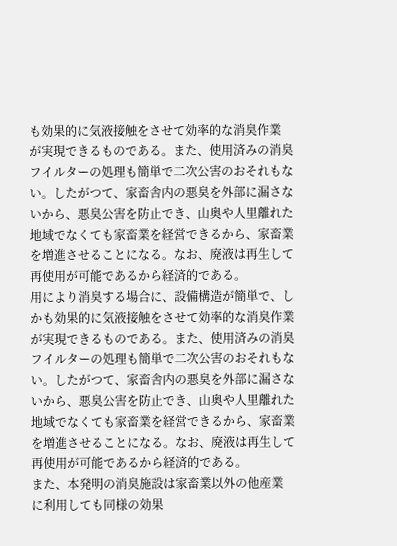も効果的に気液接触をさせて効率的な消臭作業
が実現できるものである。また、使用済みの消臭
フイルターの処理も簡単で二次公害のおそれもな
い。したがつて、家畜舎内の悪臭を外部に漏さな
いから、悪臭公害を防止でき、山奥や人里離れた
地域でなくても家畜業を経営できるから、家畜業
を増進させることになる。なお、廃液は再生して
再使用が可能であるから経済的である。
用により消臭する場合に、設備構造が簡単で、し
かも効果的に気液接触をさせて効率的な消臭作業
が実現できるものである。また、使用済みの消臭
フイルターの処理も簡単で二次公害のおそれもな
い。したがつて、家畜舎内の悪臭を外部に漏さな
いから、悪臭公害を防止でき、山奥や人里離れた
地域でなくても家畜業を経営できるから、家畜業
を増進させることになる。なお、廃液は再生して
再使用が可能であるから経済的である。
また、本発明の消臭施設は家畜業以外の他産業
に利用しても同様の効果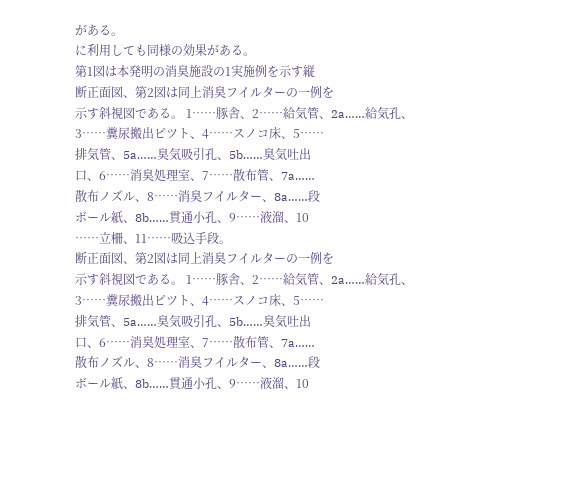がある。
に利用しても同様の効果がある。
第1図は本発明の消臭施設の1実施例を示す縦
断正面図、第2図は同上消臭フイルターの一例を
示す斜視図である。 1……豚舎、2……給気管、2a……給気孔、
3……糞尿搬出ピツト、4……スノコ床、5……
排気管、5a……臭気吸引孔、5b……臭気吐出
口、6……消臭処理室、7……散布管、7a……
散布ノズル、8……消臭フイルター、8a……段
ボール紙、8b……貫通小孔、9……液溜、10
……立柵、11……吸込手段。
断正面図、第2図は同上消臭フイルターの一例を
示す斜視図である。 1……豚舎、2……給気管、2a……給気孔、
3……糞尿搬出ピツト、4……スノコ床、5……
排気管、5a……臭気吸引孔、5b……臭気吐出
口、6……消臭処理室、7……散布管、7a……
散布ノズル、8……消臭フイルター、8a……段
ボール紙、8b……貫通小孔、9……液溜、10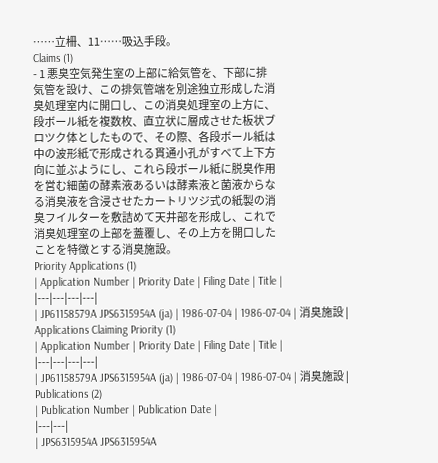……立柵、11……吸込手段。
Claims (1)
- 1 悪臭空気発生室の上部に給気管を、下部に排
気管を設け、この排気管端を別途独立形成した消
臭処理室内に開口し、この消臭処理室の上方に、
段ボール紙を複数枚、直立状に層成させた板状ブ
ロツク体としたもので、その際、各段ボール紙は
中の波形紙で形成される貫通小孔がすべて上下方
向に並ぶようにし、これら段ボール紙に脱臭作用
を営む細菌の酵素液あるいは酵素液と菌液からな
る消臭液を含浸させたカートリツジ式の紙製の消
臭フイルターを敷詰めて天井部を形成し、これで
消臭処理室の上部を蓋覆し、その上方を開口した
ことを特徴とする消臭施設。
Priority Applications (1)
| Application Number | Priority Date | Filing Date | Title |
|---|---|---|---|
| JP61158579A JPS6315954A (ja) | 1986-07-04 | 1986-07-04 | 消臭施設 |
Applications Claiming Priority (1)
| Application Number | Priority Date | Filing Date | Title |
|---|---|---|---|
| JP61158579A JPS6315954A (ja) | 1986-07-04 | 1986-07-04 | 消臭施設 |
Publications (2)
| Publication Number | Publication Date |
|---|---|
| JPS6315954A JPS6315954A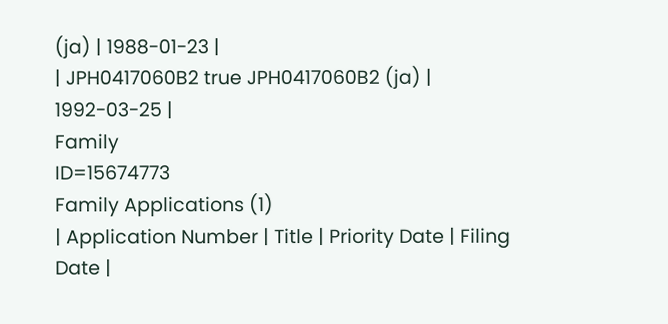(ja) | 1988-01-23 |
| JPH0417060B2 true JPH0417060B2 (ja) | 1992-03-25 |
Family
ID=15674773
Family Applications (1)
| Application Number | Title | Priority Date | Filing Date |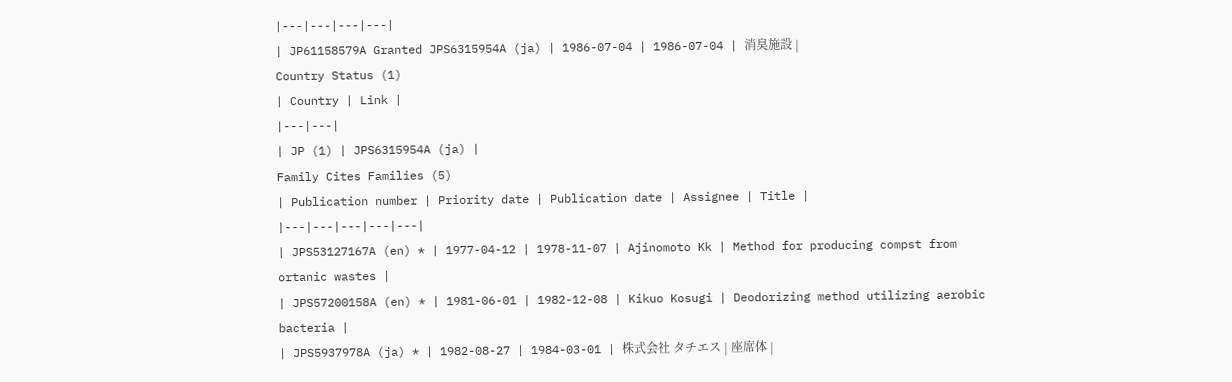|---|---|---|---|
| JP61158579A Granted JPS6315954A (ja) | 1986-07-04 | 1986-07-04 | 消臭施設 |
Country Status (1)
| Country | Link |
|---|---|
| JP (1) | JPS6315954A (ja) |
Family Cites Families (5)
| Publication number | Priority date | Publication date | Assignee | Title |
|---|---|---|---|---|
| JPS53127167A (en) * | 1977-04-12 | 1978-11-07 | Ajinomoto Kk | Method for producing compst from ortanic wastes |
| JPS57200158A (en) * | 1981-06-01 | 1982-12-08 | Kikuo Kosugi | Deodorizing method utilizing aerobic bacteria |
| JPS5937978A (ja) * | 1982-08-27 | 1984-03-01 | 株式会社 タチエス | 座席体 |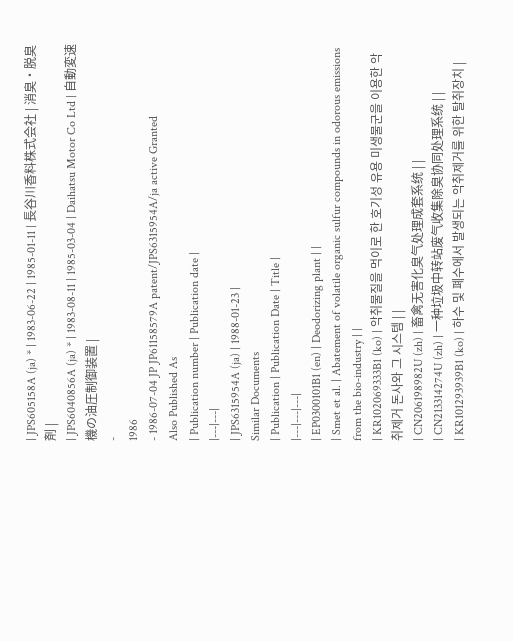| JPS605158A (ja) * | 1983-06-22 | 1985-01-11 | 長谷川香料株式会社 | 消臭・脱臭剤 |
| JPS6040856A (ja) * | 1983-08-11 | 1985-03-04 | Daihatsu Motor Co Ltd | 自動変速機の油圧制御装置 |
-
1986
- 1986-07-04 JP JP61158579A patent/JPS6315954A/ja active Granted
Also Published As
| Publication number | Publication date |
|---|---|
| JPS6315954A (ja) | 1988-01-23 |
Similar Documents
| Publication | Publication Date | Title |
|---|---|---|
| EP0300101B1 (en) | Deodorizing plant | |
| Smet et al. | Abatement of volatile organic sulfur compounds in odorous emissions from the bio-industry | |
| KR102069333B1 (ko) | 악취물질을 먹이로 한 호기성 유용 미생물군을 이용한 악취제거 돈사와 그 시스템 | |
| CN206198982U (zh) | 畜禽无害化臭气处理成套系统 | |
| CN213314274U (zh) | 一种垃圾中转站废气收集除臭协同处理系统 | |
| KR101293939B1 (ko) | 하수 및 폐수에서 발생되는 악취제거를 위한 탈취장치 |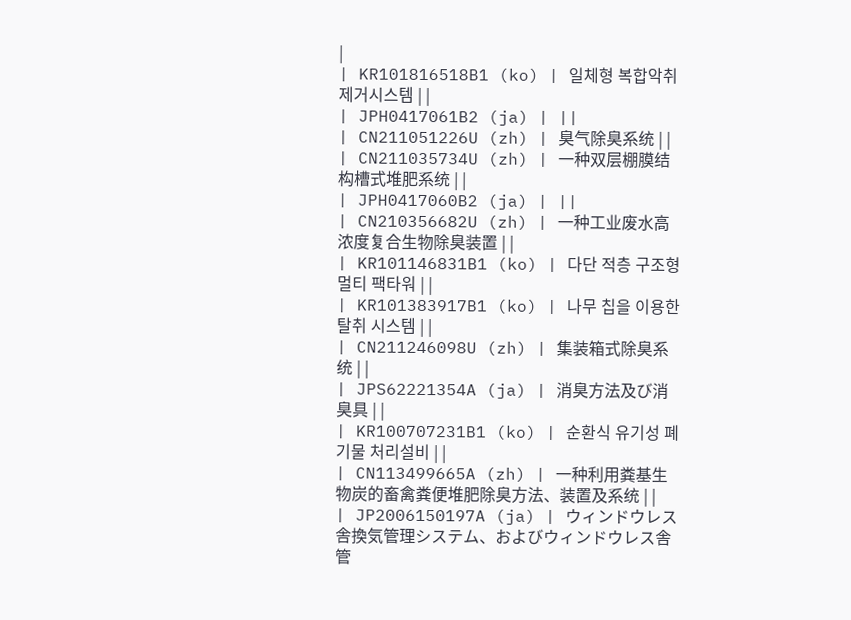|
| KR101816518B1 (ko) | 일체형 복합악취 제거시스템 | |
| JPH0417061B2 (ja) | ||
| CN211051226U (zh) | 臭气除臭系统 | |
| CN211035734U (zh) | 一种双层棚膜结构槽式堆肥系统 | |
| JPH0417060B2 (ja) | ||
| CN210356682U (zh) | 一种工业废水高浓度复合生物除臭装置 | |
| KR101146831B1 (ko) | 다단 적층 구조형 멀티 팩타워 | |
| KR101383917B1 (ko) | 나무 칩을 이용한 탈취 시스템 | |
| CN211246098U (zh) | 集装箱式除臭系统 | |
| JPS62221354A (ja) | 消臭方法及び消臭具 | |
| KR100707231B1 (ko) | 순환식 유기성 폐기물 처리설비 | |
| CN113499665A (zh) | 一种利用粪基生物炭的畜禽粪便堆肥除臭方法、装置及系统 | |
| JP2006150197A (ja) | ウィンドウレス舎換気管理システム、およびウィンドウレス舎管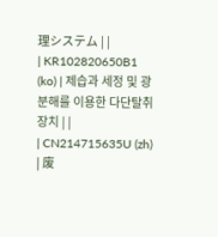理システム | |
| KR102820650B1 (ko) | 제습과 세정 및 광분해를 이용한 다단탈취장치 | |
| CN214715635U (zh) | 废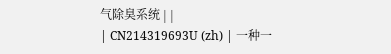气除臭系统 | |
| CN214319693U (zh) | 一种一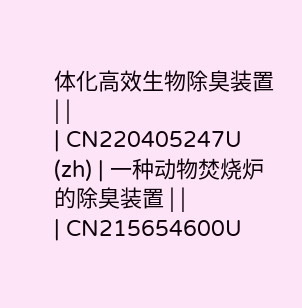体化高效生物除臭装置 | |
| CN220405247U (zh) | 一种动物焚烧炉的除臭装置 | |
| CN215654600U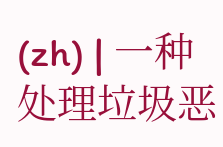(zh) | 一种处理垃圾恶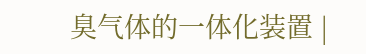臭气体的一体化装置 |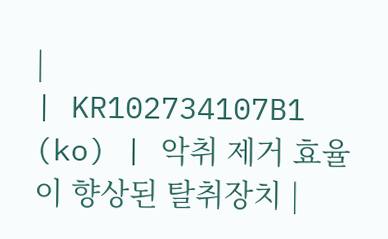|
| KR102734107B1 (ko) | 악취 제거 효율이 향상된 탈취장치 |